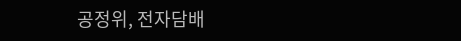공정위, 전자담배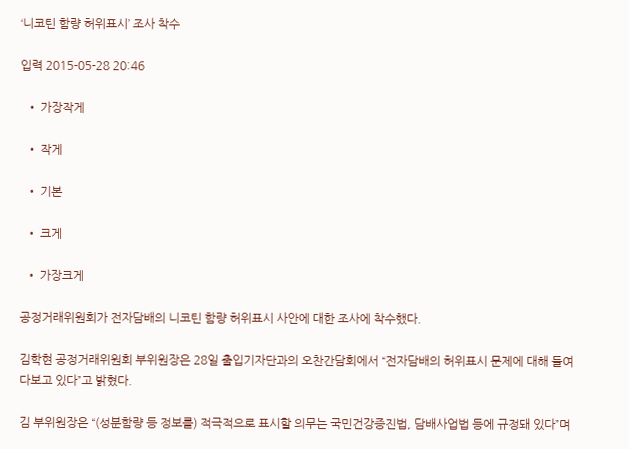‘니코틴 함량 허위표시’ 조사 착수

입력 2015-05-28 20:46

  • 가장작게

  • 작게

  • 기본

  • 크게

  • 가장크게

공정거래위원회가 전자담배의 니코틴 함량 허위표시 사안에 대한 조사에 착수했다.

김학현 공정거래위원회 부위원장은 28일 출입기자단과의 오찬간담회에서 “전자담배의 허위표시 문제에 대해 들여다보고 있다”고 밝혔다.

김 부위원장은 “(성분함량 등 정보를) 적극적으로 표시할 의무는 국민건강증진법, 담배사업법 등에 규정돼 있다”며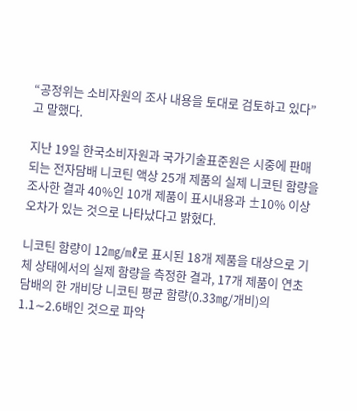“공정위는 소비자원의 조사 내용을 토대로 검토하고 있다”고 말했다.

지난 19일 한국소비자원과 국가기술표준원은 시중에 판매되는 전자담배 니코틴 액상 25개 제품의 실제 니코틴 함량을 조사한 결과 40%인 10개 제품이 표시내용과 ±10% 이상 오차가 있는 것으로 나타났다고 밝혔다.

니코틴 함량이 12㎎/㎖로 표시된 18개 제품을 대상으로 기체 상태에서의 실제 함량을 측정한 결과, 17개 제품이 연초담배의 한 개비당 니코틴 평균 함량(0.33㎎/개비)의 1.1∼2.6배인 것으로 파악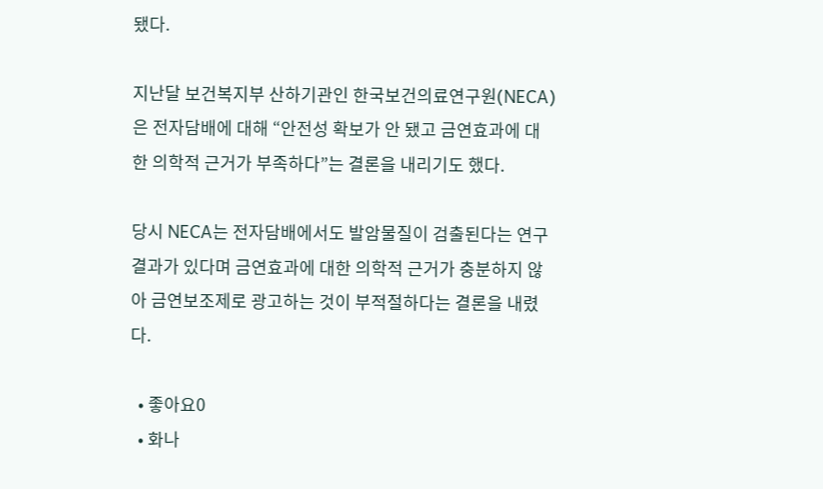됐다.

지난달 보건복지부 산하기관인 한국보건의료연구원(NECA)은 전자담배에 대해 “안전성 확보가 안 됐고 금연효과에 대한 의학적 근거가 부족하다”는 결론을 내리기도 했다.

당시 NECA는 전자담배에서도 발암물질이 검출된다는 연구결과가 있다며 금연효과에 대한 의학적 근거가 충분하지 않아 금연보조제로 광고하는 것이 부적절하다는 결론을 내렸다.

  • 좋아요0
  • 화나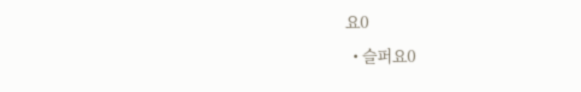요0
  • 슬퍼요0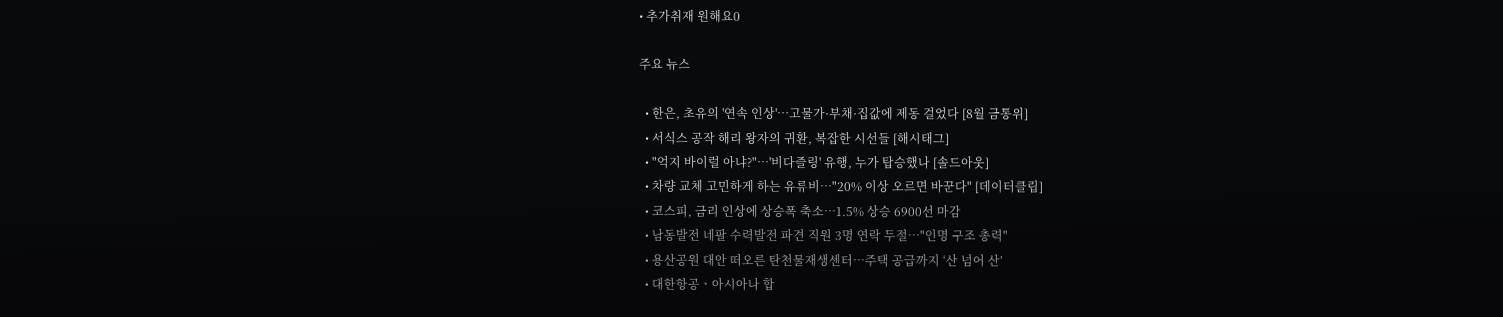• 추가취재 원해요0

주요 뉴스

  • 한은, 초유의 '연속 인상'⋯고물가·부채·집값에 제동 걸었다 [8월 금통위]
  • 서식스 공작 해리 왕자의 귀환, 복잡한 시선들 [해시태그]
  • "억지 바이럴 아냐?"⋯'비다즐링' 유행, 누가 탑승했나 [솔드아웃]
  • 차량 교체 고민하게 하는 유류비…"20% 이상 오르면 바꾼다" [데이터클립]
  • 코스피, 금리 인상에 상승폭 축소…1.5% 상승 6900선 마감
  • 남동발전 네팔 수력발전 파견 직원 3명 연락 두절⋯"인명 구조 총력"
  • 용산공원 대안 떠오른 탄천물재생센터⋯주택 공급까지 ‘산 넘어 산’
  • 대한항공ㆍ아시아나 합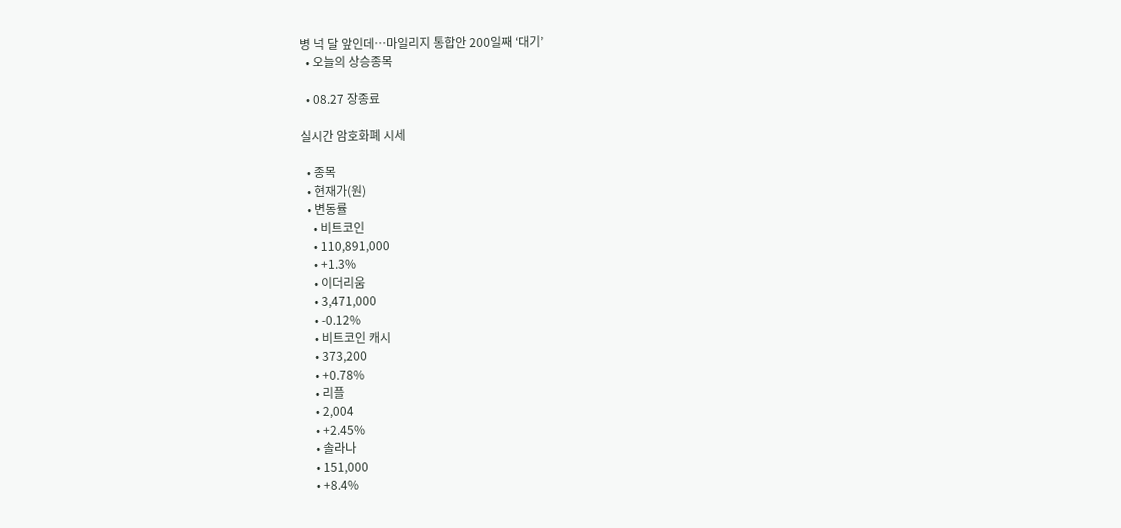병 넉 달 앞인데⋯마일리지 통합안 200일째 ‘대기’
  • 오늘의 상승종목

  • 08.27 장종료

실시간 암호화폐 시세

  • 종목
  • 현재가(원)
  • 변동률
    • 비트코인
    • 110,891,000
    • +1.3%
    • 이더리움
    • 3,471,000
    • -0.12%
    • 비트코인 캐시
    • 373,200
    • +0.78%
    • 리플
    • 2,004
    • +2.45%
    • 솔라나
    • 151,000
    • +8.4%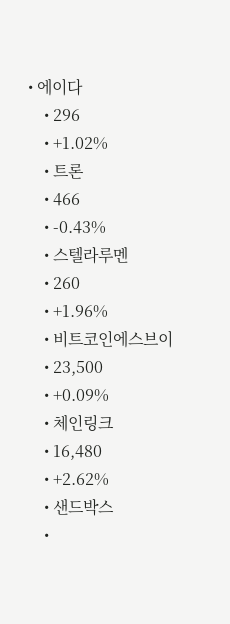• 에이다
    • 296
    • +1.02%
    • 트론
    • 466
    • -0.43%
    • 스텔라루멘
    • 260
    • +1.96%
    • 비트코인에스브이
    • 23,500
    • +0.09%
    • 체인링크
    • 16,480
    • +2.62%
    • 샌드박스
    •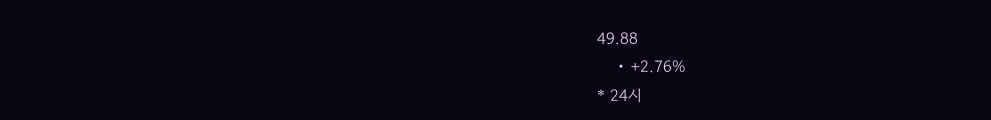49.88
    • +2.76%
* 24시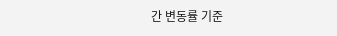간 변동률 기준